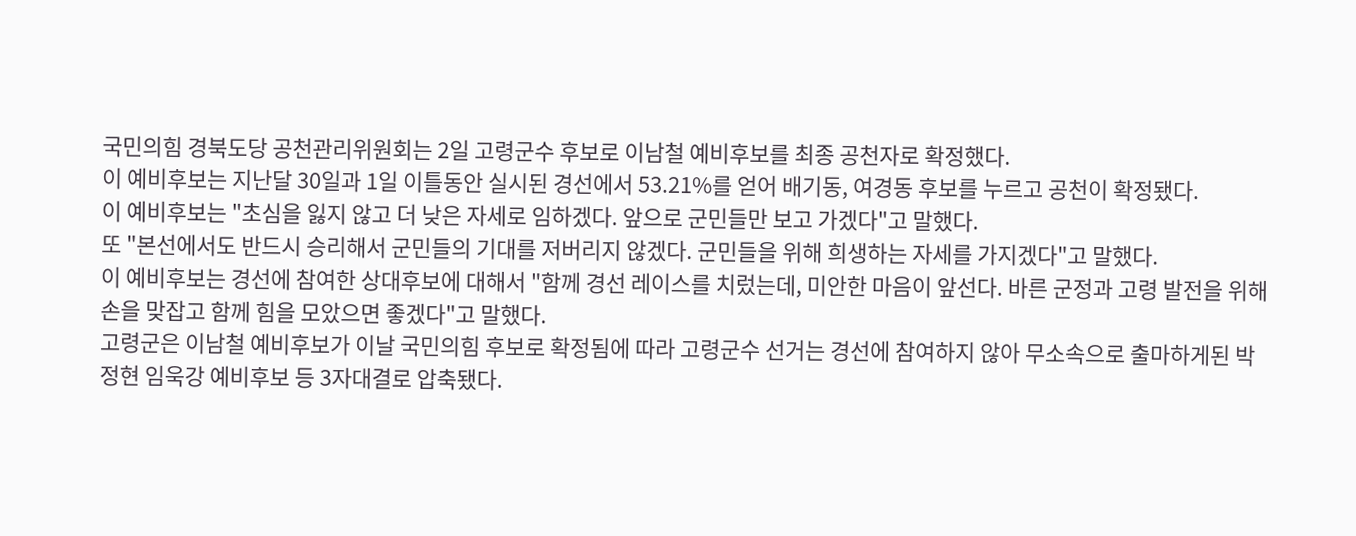국민의힘 경북도당 공천관리위원회는 2일 고령군수 후보로 이남철 예비후보를 최종 공천자로 확정했다.
이 예비후보는 지난달 30일과 1일 이틀동안 실시된 경선에서 53.21%를 얻어 배기동, 여경동 후보를 누르고 공천이 확정됐다.
이 예비후보는 "초심을 잃지 않고 더 낮은 자세로 임하겠다. 앞으로 군민들만 보고 가겠다"고 말했다.
또 "본선에서도 반드시 승리해서 군민들의 기대를 저버리지 않겠다. 군민들을 위해 희생하는 자세를 가지겠다"고 말했다.
이 예비후보는 경선에 참여한 상대후보에 대해서 "함께 경선 레이스를 치렀는데, 미안한 마음이 앞선다. 바른 군정과 고령 발전을 위해 손을 맞잡고 함께 힘을 모았으면 좋겠다"고 말했다.
고령군은 이남철 예비후보가 이날 국민의힘 후보로 확정됨에 따라 고령군수 선거는 경선에 참여하지 않아 무소속으로 출마하게된 박정현 임욱강 예비후보 등 3자대결로 압축됐다.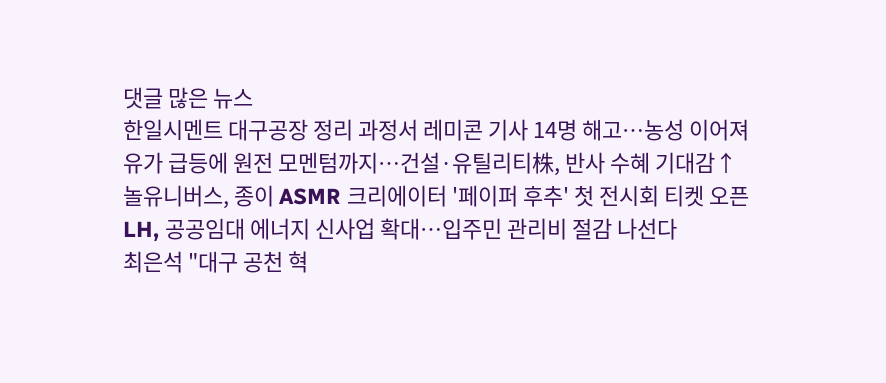댓글 많은 뉴스
한일시멘트 대구공장 정리 과정서 레미콘 기사 14명 해고…농성 이어져
유가 급등에 원전 모멘텀까지…건설·유틸리티株, 반사 수혜 기대감↑
놀유니버스, 종이 ASMR 크리에이터 '페이퍼 후추' 첫 전시회 티켓 오픈
LH, 공공임대 에너지 신사업 확대…입주민 관리비 절감 나선다
최은석 "대구 공천 혁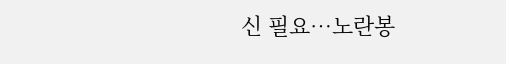신 필요…노란봉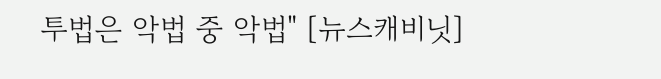투법은 악법 중 악법" [뉴스캐비닛]